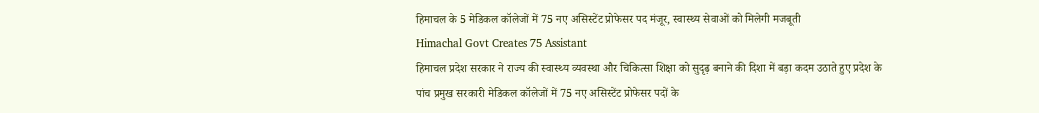हिमाचल के 5 मेडिकल कॉलेजों में 75 नए असिस्टेंट प्रोफेसर पद मंजूर, स्वास्थ्य सेवाओं को मिलेगी मजबूती
Himachal Govt Creates 75 Assistant
हिमाचल प्रदेश सरकार ने राज्य की स्वास्थ्य व्यवस्था और चिकित्सा शिक्षा को सुदृढ़ बनाने की दिशा में बड़ा कदम उठाते हुए प्रदेश के पांच प्रमुख सरकारी मेडिकल कॉलेजों में 75 नए असिस्टेंट प्रोफेसर पदों के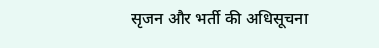सृजन और भर्ती की अधिसूचना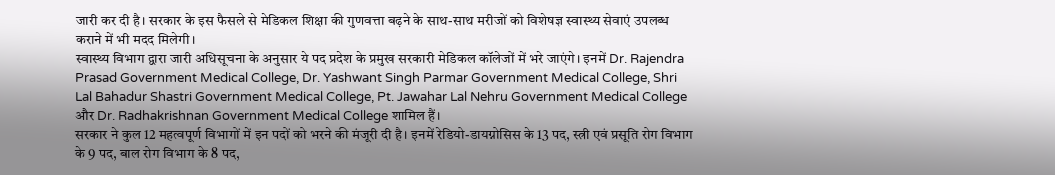जारी कर दी है। सरकार के इस फैसले से मेडिकल शिक्षा की गुणवत्ता बढ़ने के साथ-साथ मरीजों को विशेषज्ञ स्वास्थ्य सेवाएं उपलब्ध कराने में भी मदद मिलेगी।
स्वास्थ्य विभाग द्वारा जारी अधिसूचना के अनुसार ये पद प्रदेश के प्रमुख सरकारी मेडिकल कॉलेजों में भरे जाएंगे। इनमें Dr. Rajendra Prasad Government Medical College, Dr. Yashwant Singh Parmar Government Medical College, Shri Lal Bahadur Shastri Government Medical College, Pt. Jawahar Lal Nehru Government Medical College और Dr. Radhakrishnan Government Medical College शामिल हैं।
सरकार ने कुल 12 महत्वपूर्ण विभागों में इन पदों को भरने की मंजूरी दी है। इनमें रेडियो-डायग्नोसिस के 13 पद, स्त्री एवं प्रसूति रोग विभाग के 9 पद, बाल रोग विभाग के 8 पद,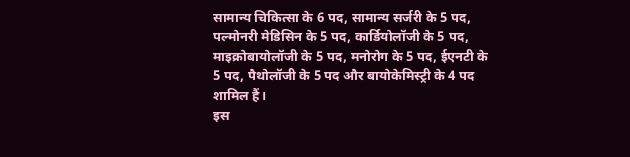सामान्य चिकित्सा के 6 पद, सामान्य सर्जरी के 5 पद, पल्मोनरी मेडिसिन के 5 पद, कार्डियोलॉजी के 5 पद, माइक्रोबायोलॉजी के 5 पद, मनोरोग के 5 पद, ईएनटी के 5 पद, पैथोलॉजी के 5 पद और बायोकेमिस्ट्री के 4 पद शामिल हैं।
इस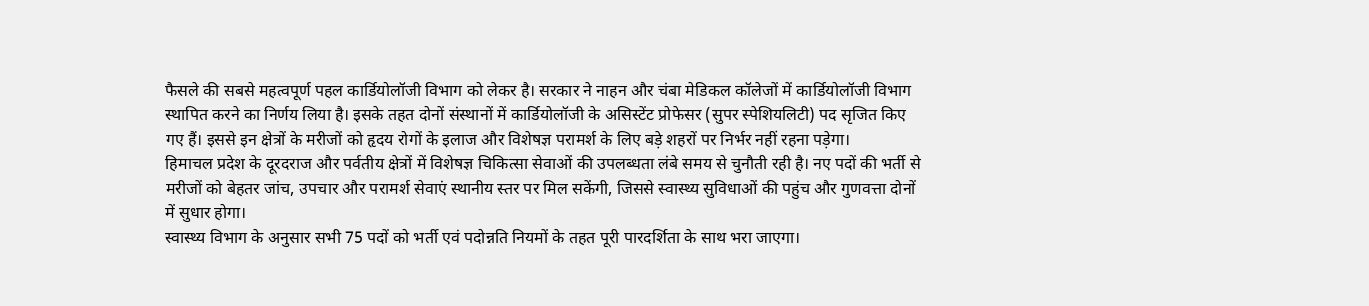फैसले की सबसे महत्वपूर्ण पहल कार्डियोलॉजी विभाग को लेकर है। सरकार ने नाहन और चंबा मेडिकल कॉलेजों में कार्डियोलॉजी विभाग स्थापित करने का निर्णय लिया है। इसके तहत दोनों संस्थानों में कार्डियोलॉजी के असिस्टेंट प्रोफेसर (सुपर स्पेशियलिटी) पद सृजित किए गए हैं। इससे इन क्षेत्रों के मरीजों को हृदय रोगों के इलाज और विशेषज्ञ परामर्श के लिए बड़े शहरों पर निर्भर नहीं रहना पड़ेगा।
हिमाचल प्रदेश के दूरदराज और पर्वतीय क्षेत्रों में विशेषज्ञ चिकित्सा सेवाओं की उपलब्धता लंबे समय से चुनौती रही है। नए पदों की भर्ती से मरीजों को बेहतर जांच, उपचार और परामर्श सेवाएं स्थानीय स्तर पर मिल सकेंगी, जिससे स्वास्थ्य सुविधाओं की पहुंच और गुणवत्ता दोनों में सुधार होगा।
स्वास्थ्य विभाग के अनुसार सभी 75 पदों को भर्ती एवं पदोन्नति नियमों के तहत पूरी पारदर्शिता के साथ भरा जाएगा।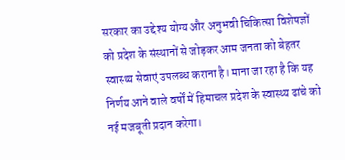सरकार का उद्देश्य योग्य और अनुभवी चिकित्सा विशेषज्ञों को प्रदेश के संस्थानों से जोड़कर आम जनता को बेहतर स्वास्थ्य सेवाएं उपलब्ध कराना है। माना जा रहा है कि यह निर्णय आने वाले वर्षों में हिमाचल प्रदेश के स्वास्थ्य ढांचे को नई मजबूती प्रदान करेगा।